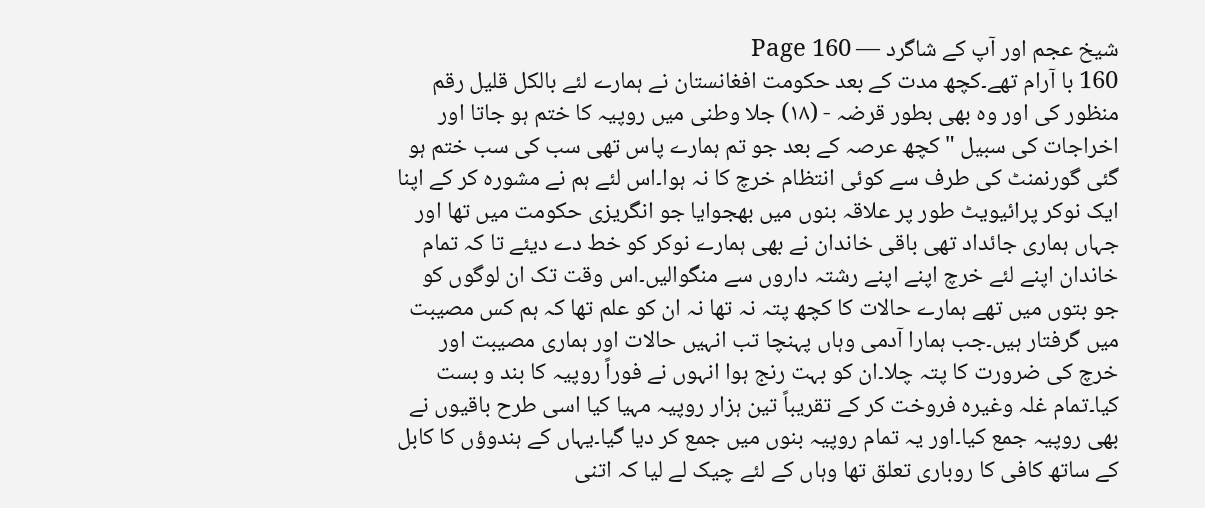شیخ عجم اور آپ کے شاگرد — Page 160
160 با آرام تھے۔کچھ مدت کے بعد حکومت افغانستان نے ہمارے لئے بالکل قلیل رقم منظور کی اور وہ بھی بطور قرضہ - (۱۸) جلا وطنی میں روپیہ کا ختم ہو جاتا اور اخراجات کی سبیل " کچھ عرصہ کے بعد جو تم ہمارے پاس تھی سب کی سب ختم ہو گئی گورنمنٹ کی طرف سے کوئی انتظام خرچ کا نہ ہوا۔اس لئے ہم نے مشورہ کر کے اپنا ایک نوکر پرائیویٹ طور پر علاقہ بنوں میں بھجوایا جو انگریزی حکومت میں تھا اور جہاں ہماری جائداد تھی باقی خاندان نے بھی ہمارے نوکر کو خط دے دیئے تا کہ تمام خاندان اپنے لئے خرچ اپنے اپنے رشتہ داروں سے منگوالیں۔اس وقت تک ان لوگوں کو جو بتوں میں تھے ہمارے حالات کا کچھ پتہ نہ تھا نہ ان کو علم تھا کہ ہم کس مصیبت میں گرفتار ہیں۔جب ہمارا آدمی وہاں پہنچا تب انہیں حالات اور ہماری مصیبت اور خرچ کی ضرورت کا پتہ چلا۔ان کو بہت رنج ہوا انہوں نے فوراً روپیہ کا بند و بست کیا۔تمام غلہ وغیرہ فروخت کر کے تقریباً تین ہزار روپیہ مہیا کیا اسی طرح باقیوں نے بھی روپیہ جمع کیا۔اور یہ تمام روپیہ بنوں میں جمع کر دیا گیا۔یہاں کے ہندوؤں کا کابل کے ساتھ کافی کا روباری تعلق تھا وہاں کے لئے چیک لے لیا کہ اتنی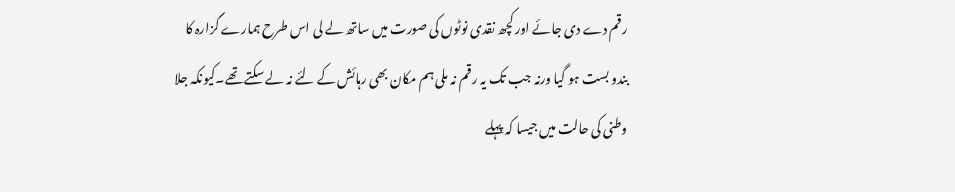رقم دے دی جائے اور کچھ نقدی نوٹوں کی صورت میں ساتھ لے لی اس طرح ہمارے گزارہ کا بندو بست ہو گیا ورنہ جب تک یہ رقم نہ ملی ہم مکان بھی رہائش کے لئے نہ لے سکتے تھے۔کیونکہ جلا وطنی کی حالت میں جیسا کہ پہلے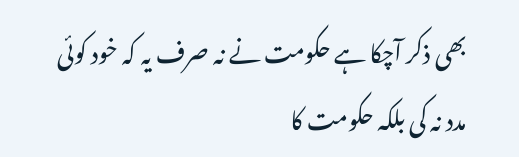بھی ذکر آچکا ہے حکومت نے نہ صرف یہ کہ خود کوئی مدد نہ کی بلکہ حکومت کا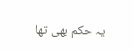یہ حکم بھی تھا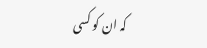کہ ان کو کسی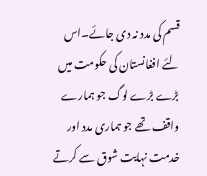قسم کی مدد نہ دی جائے۔اس لئے افغانستان کی حکومت میں بڑے بڑے لوگ جو ہمارے واقف تھے جو ہماری مدد اور خدمت نہایت شوق سے کرتے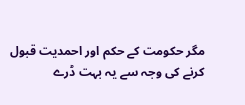مگر حکومت کے حکم اور احمدیت قبول کرنے کی وجہ سے یہ بہت ڈرے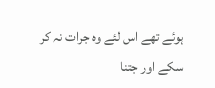ہوئے تھے اس لئے وہ جرات نہ کر سکے اور جتنا